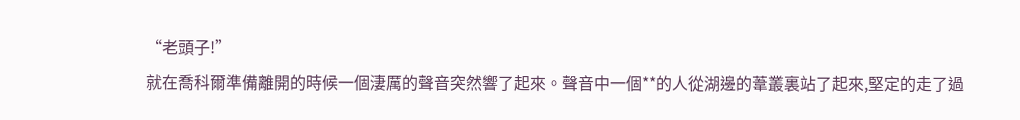“老頭子!”
就在喬科爾準備離開的時候一個淒厲的聲音突然響了起來。聲音中一個**的人從湖邊的葦叢裏站了起來,堅定的走了過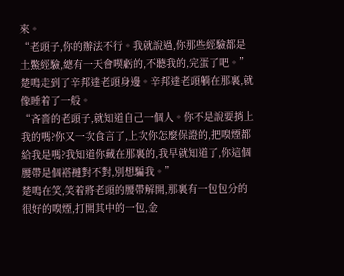來。
“老頭子,你的辦法不行。我就說過,你那些經驗都是土鱉經驗,總有一天會喫虧的,不聽我的,完蛋了吧。”
楚鳴走到了辛邦達老頭身邊。辛邦達老頭躺在那裏,就像睡着了一般。
“吝嗇的老頭子,就知道自己一個人。你不是說要捎上我的嗎?你又一次食言了,上次你怎麼保證的,把嗅煙都給我是嗎?我知道你藏在那裏的,我早就知道了,你這個腰帶是個褡褳對不對,別想騙我。”
楚鳴在笑,笑着將老頭的腰帶解開,那裏有一包包分的很好的嗅煙,打開其中的一包,金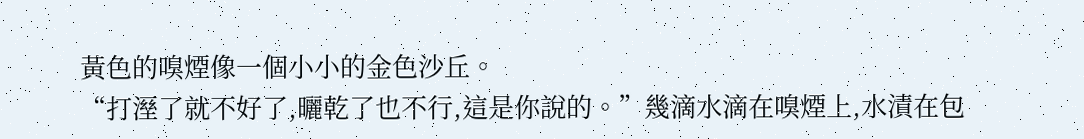黃色的嗅煙像一個小小的金色沙丘。
“打溼了就不好了,曬乾了也不行,這是你說的。”幾滴水滴在嗅煙上,水漬在包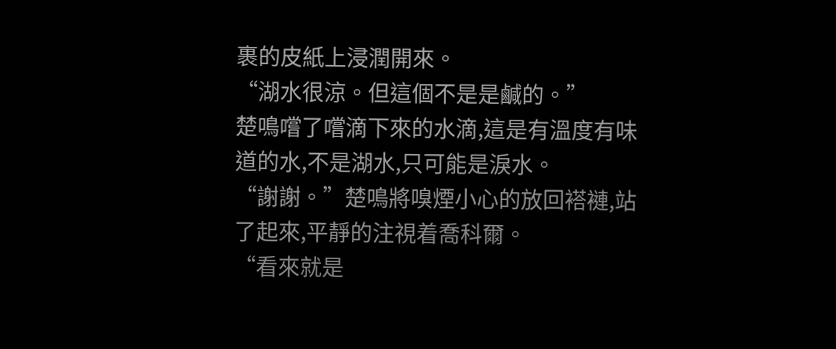裹的皮紙上浸潤開來。
“湖水很涼。但這個不是是鹹的。”
楚鳴嚐了嚐滴下來的水滴,這是有溫度有味道的水,不是湖水,只可能是淚水。
“謝謝。”楚鳴將嗅煙小心的放回褡褳,站了起來,平靜的注視着喬科爾。
“看來就是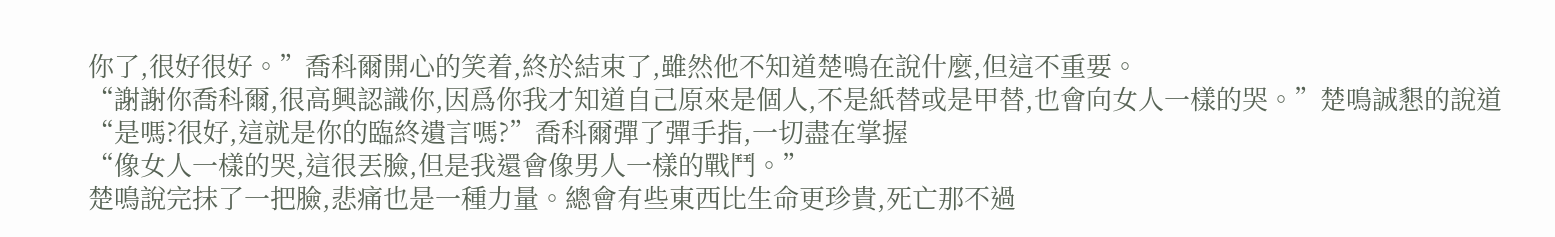你了,很好很好。”喬科爾開心的笑着,終於結束了,雖然他不知道楚鳴在說什麼,但這不重要。
“謝謝你喬科爾,很高興認識你,因爲你我才知道自己原來是個人,不是紙替或是甲替,也會向女人一樣的哭。”楚鳴誠懇的說道
“是嗎?很好,這就是你的臨終遺言嗎?”喬科爾彈了彈手指,一切盡在掌握
“像女人一樣的哭,這很丟臉,但是我還會像男人一樣的戰鬥。”
楚鳴說完抹了一把臉,悲痛也是一種力量。總會有些東西比生命更珍貴,死亡那不過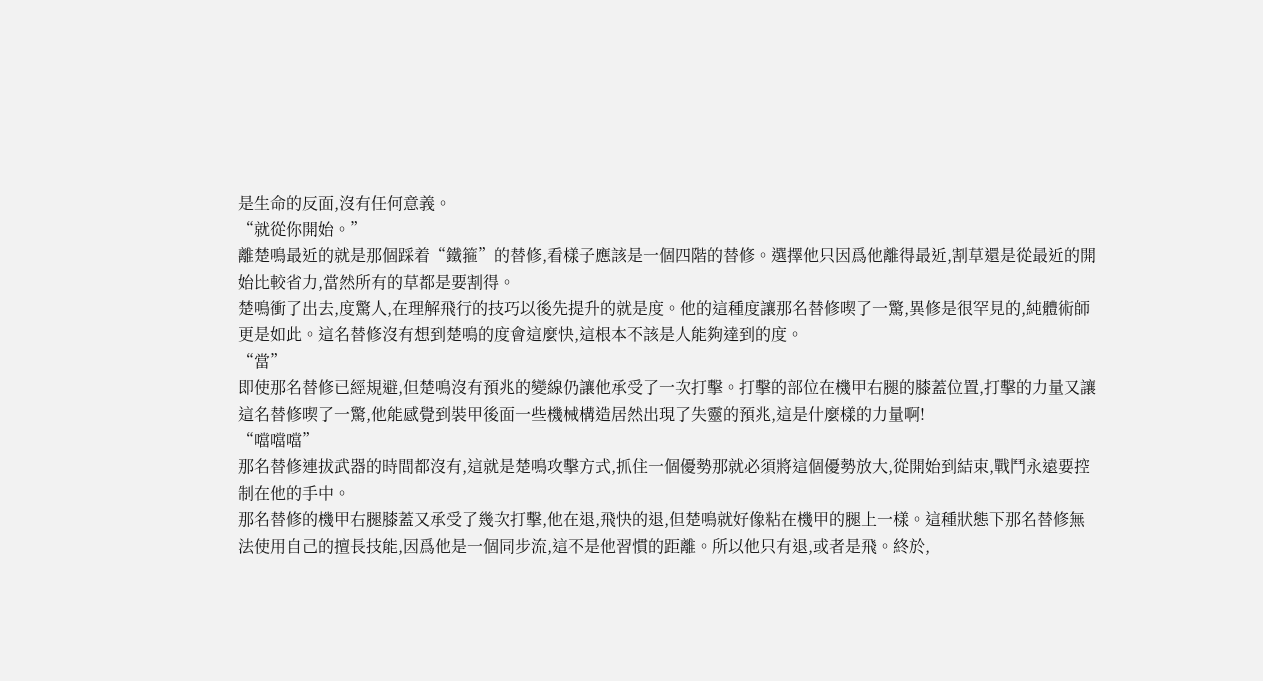是生命的反面,沒有任何意義。
“就從你開始。”
離楚鳴最近的就是那個踩着“鐵箍”的替修,看樣子應該是一個四階的替修。選擇他只因爲他離得最近,割草還是從最近的開始比較省力,當然所有的草都是要割得。
楚鳴衝了出去,度驚人,在理解飛行的技巧以後先提升的就是度。他的這種度讓那名替修喫了一驚,異修是很罕見的,純體術師更是如此。這名替修沒有想到楚鳴的度會這麼快,這根本不該是人能夠達到的度。
“當”
即使那名替修已經規避,但楚鳴沒有預兆的變線仍讓他承受了一次打擊。打擊的部位在機甲右腿的膝蓋位置,打擊的力量又讓這名替修喫了一驚,他能感覺到裝甲後面一些機械構造居然出現了失靈的預兆,這是什麼樣的力量啊!
“噹噹噹”
那名替修連拔武器的時間都沒有,這就是楚鳴攻擊方式,抓住一個優勢那就必須將這個優勢放大,從開始到結束,戰鬥永遠要控制在他的手中。
那名替修的機甲右腿膝蓋又承受了幾次打擊,他在退,飛快的退,但楚鳴就好像粘在機甲的腿上一樣。這種狀態下那名替修無法使用自己的擅長技能,因爲他是一個同步流,這不是他習慣的距離。所以他只有退,或者是飛。終於,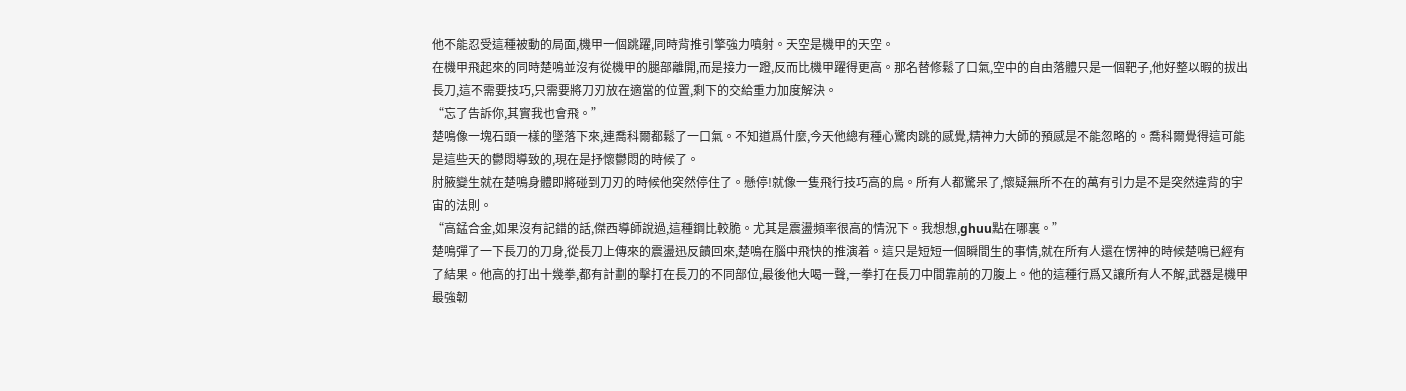他不能忍受這種被動的局面,機甲一個跳躍,同時背推引擎強力噴射。天空是機甲的天空。
在機甲飛起來的同時楚鳴並沒有從機甲的腿部離開,而是接力一蹬,反而比機甲躍得更高。那名替修鬆了口氣,空中的自由落體只是一個靶子,他好整以暇的拔出長刀,這不需要技巧,只需要將刀刃放在適當的位置,剩下的交給重力加度解決。
“忘了告訴你,其實我也會飛。”
楚鳴像一塊石頭一樣的墜落下來,連喬科爾都鬆了一口氣。不知道爲什麼,今天他總有種心驚肉跳的感覺,精神力大師的預感是不能忽略的。喬科爾覺得這可能是這些天的鬱悶導致的,現在是抒懷鬱悶的時候了。
肘腋變生就在楚鳴身體即將碰到刀刃的時候他突然停住了。懸停!就像一隻飛行技巧高的鳥。所有人都驚呆了,懷疑無所不在的萬有引力是不是突然違背的宇宙的法則。
“高錳合金,如果沒有記錯的話,傑西導師說過,這種鋼比較脆。尤其是震盪頻率很高的情況下。我想想,ghuu點在哪裏。”
楚鳴彈了一下長刀的刀身,從長刀上傳來的震盪迅反饋回來,楚鳴在腦中飛快的推演着。這只是短短一個瞬間生的事情,就在所有人還在愣神的時候楚鳴已經有了結果。他高的打出十幾拳,都有計劃的擊打在長刀的不同部位,最後他大喝一聲,一拳打在長刀中間靠前的刀腹上。他的這種行爲又讓所有人不解,武器是機甲最強韌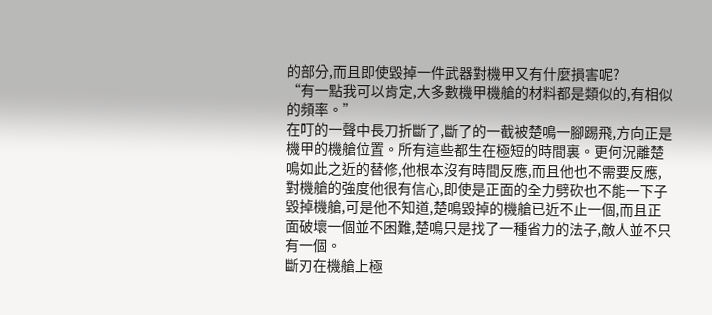的部分,而且即使毀掉一件武器對機甲又有什麼損害呢?
“有一點我可以肯定,大多數機甲機艙的材料都是類似的,有相似的頻率。”
在叮的一聲中長刀折斷了,斷了的一截被楚鳴一腳踢飛,方向正是機甲的機艙位置。所有這些都生在極短的時間裏。更何況離楚鳴如此之近的替修,他根本沒有時間反應,而且他也不需要反應,對機艙的強度他很有信心,即使是正面的全力劈砍也不能一下子毀掉機艙,可是他不知道,楚鳴毀掉的機艙已近不止一個,而且正面破壞一個並不困難,楚鳴只是找了一種省力的法子,敵人並不只有一個。
斷刃在機艙上極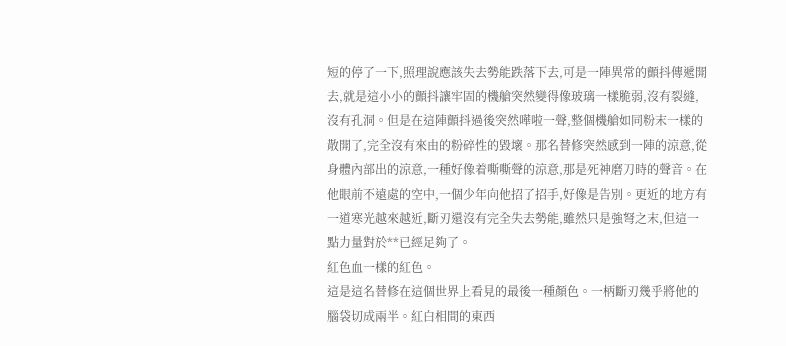短的停了一下,照理說應該失去勢能跌落下去,可是一陣異常的顫抖傳遞開去,就是這小小的顫抖讓牢固的機艙突然變得像玻璃一樣脆弱,沒有裂縫,沒有孔洞。但是在這陣顫抖過後突然嘩啦一聲,整個機艙如同粉末一樣的散開了,完全沒有來由的粉碎性的毀壞。那名替修突然感到一陣的涼意,從身體內部出的涼意,一種好像着嘶嘶聲的涼意,那是死神磨刀時的聲音。在他眼前不遠處的空中,一個少年向他招了招手,好像是告別。更近的地方有一道寒光越來越近,斷刃還沒有完全失去勢能,雖然只是強弩之末,但這一點力量對於**已經足夠了。
紅色血一樣的紅色。
這是這名替修在這個世界上看見的最後一種顏色。一柄斷刃幾乎將他的腦袋切成兩半。紅白相間的東西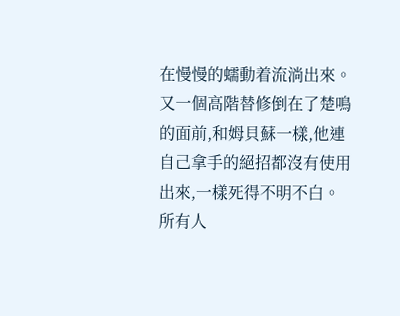在慢慢的蠕動着流淌出來。
又一個高階替修倒在了楚鳴的面前,和姆貝蘇一樣,他連自己拿手的絕招都沒有使用出來,一樣死得不明不白。所有人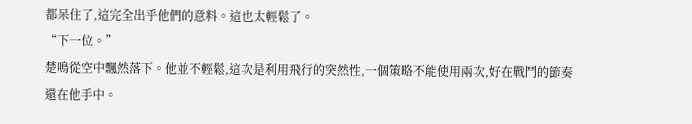都呆住了,這完全出乎他們的意料。這也太輕鬆了。
“下一位。”
楚鳴從空中飄然落下。他並不輕鬆,這次是利用飛行的突然性,一個策略不能使用兩次,好在戰鬥的節奏還在他手中。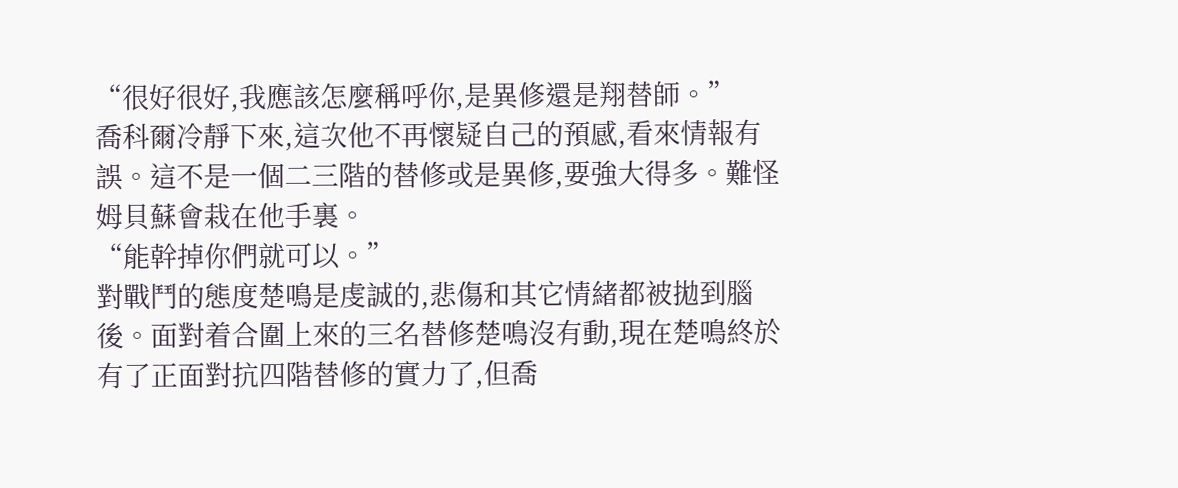“很好很好,我應該怎麼稱呼你,是異修還是翔替師。”
喬科爾冷靜下來,這次他不再懷疑自己的預感,看來情報有誤。這不是一個二三階的替修或是異修,要強大得多。難怪姆貝蘇會栽在他手裏。
“能幹掉你們就可以。”
對戰鬥的態度楚鳴是虔誠的,悲傷和其它情緒都被拋到腦後。面對着合圍上來的三名替修楚鳴沒有動,現在楚鳴終於有了正面對抗四階替修的實力了,但喬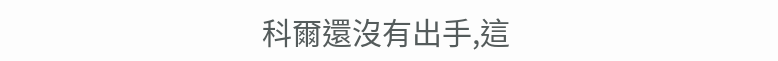科爾還沒有出手,這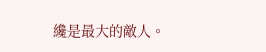纔是最大的敵人。